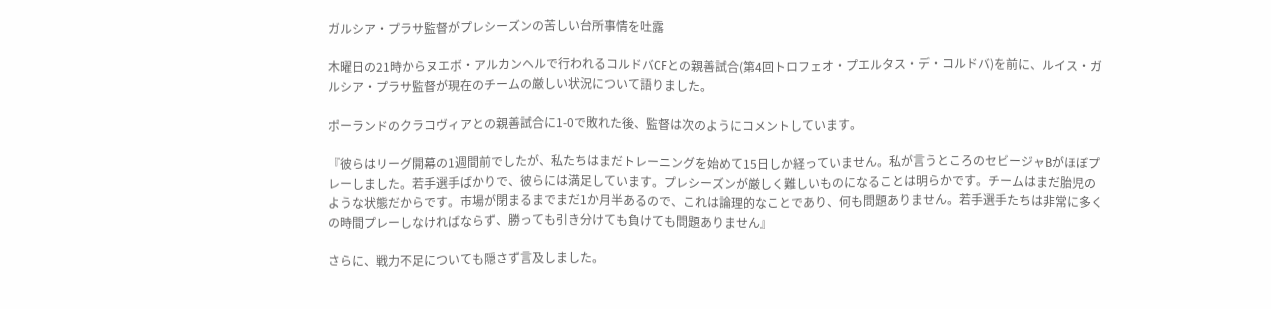ガルシア・プラサ監督がプレシーズンの苦しい台所事情を吐露

木曜日の21時からヌエボ・アルカンヘルで行われるコルドバCFとの親善試合(第4回トロフェオ・プエルタス・デ・コルドバ)を前に、ルイス・ガルシア・プラサ監督が現在のチームの厳しい状況について語りました。

ポーランドのクラコヴィアとの親善試合に1-0で敗れた後、監督は次のようにコメントしています。

『彼らはリーグ開幕の1週間前でしたが、私たちはまだトレーニングを始めて15日しか経っていません。私が言うところのセビージャBがほぼプレーしました。若手選手ばかりで、彼らには満足しています。プレシーズンが厳しく難しいものになることは明らかです。チームはまだ胎児のような状態だからです。市場が閉まるまでまだ1か月半あるので、これは論理的なことであり、何も問題ありません。若手選手たちは非常に多くの時間プレーしなければならず、勝っても引き分けても負けても問題ありません』

さらに、戦力不足についても隠さず言及しました。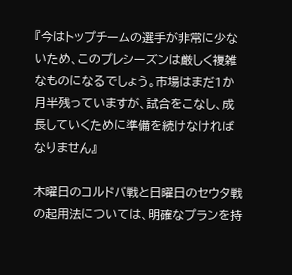『今はトップチームの選手が非常に少ないため、このプレシーズンは厳しく複雑なものになるでしょう。市場はまだ1か月半残っていますが、試合をこなし、成長していくために準備を続けなければなりません』

木曜日のコルドバ戦と日曜日のセウタ戦の起用法については、明確なプランを持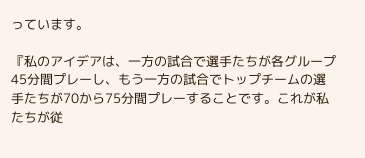っています。

『私のアイデアは、一方の試合で選手たちが各グループ45分間プレーし、もう一方の試合でトップチームの選手たちが70から75分間プレーすることです。これが私たちが従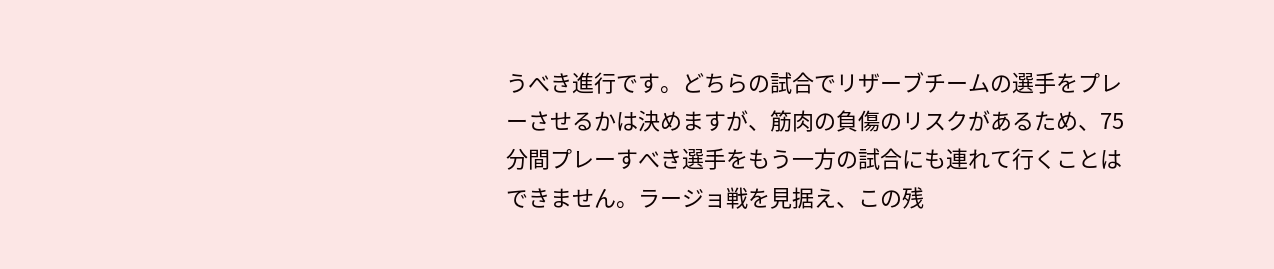うべき進行です。どちらの試合でリザーブチームの選手をプレーさせるかは決めますが、筋肉の負傷のリスクがあるため、75分間プレーすべき選手をもう一方の試合にも連れて行くことはできません。ラージョ戦を見据え、この残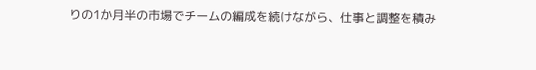りの1か月半の市場でチームの編成を続けながら、仕事と調整を積み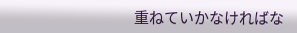重ねていかなければな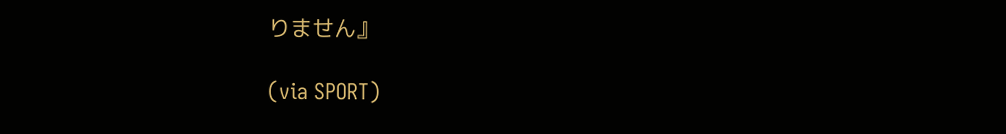りません』

(via SPORT)